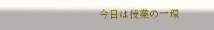今日は授業の一環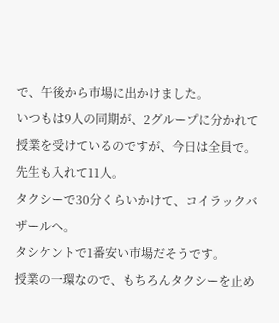で、午後から市場に出かけました。
いつもは9人の同期が、2グループに分かれて授業を受けているのですが、今日は全員で。
先生も入れて11人。
タクシーで30分くらいかけて、コイラックバザールへ。
タシケントで1番安い市場だそうです。
授業の一環なので、もちろんタクシーを止め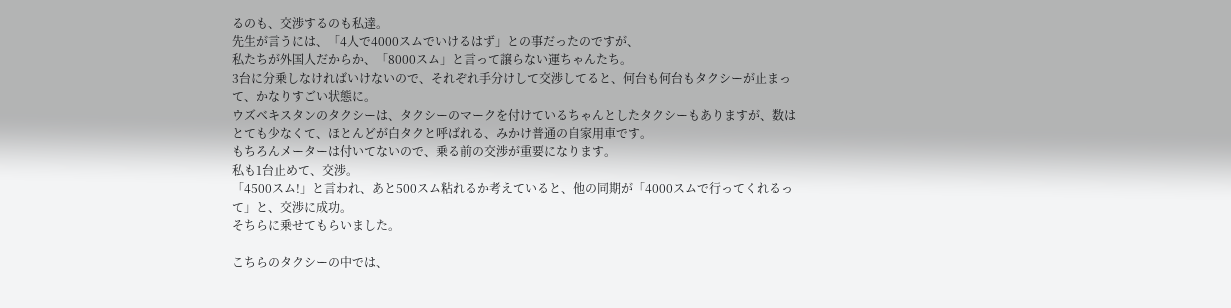るのも、交渉するのも私達。
先生が言うには、「4人で4000スムでいけるはず」との事だったのですが、
私たちが外国人だからか、「8000スム」と言って譲らない運ちゃんたち。
3台に分乗しなければいけないので、それぞれ手分けして交渉してると、何台も何台もタクシーが止まって、かなりすごい状態に。
ウズベキスタンのタクシーは、タクシーのマークを付けているちゃんとしたタクシーもありますが、数はとても少なくて、ほとんどが白タクと呼ばれる、みかけ普通の自家用車です。
もちろんメーターは付いてないので、乗る前の交渉が重要になります。
私も1台止めて、交渉。
「4500スム!」と言われ、あと500スム粘れるか考えていると、他の同期が「4000スムで行ってくれるって」と、交渉に成功。
そちらに乗せてもらいました。

こちらのタクシーの中では、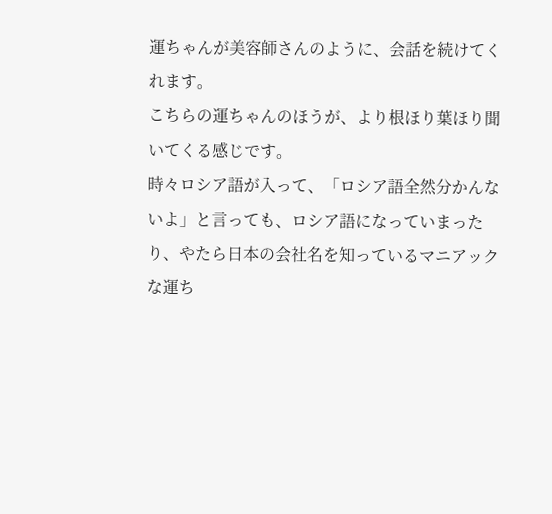運ちゃんが美容師さんのように、会話を続けてくれます。
こちらの運ちゃんのほうが、より根ほり葉ほり聞いてくる感じです。
時々ロシア語が入って、「ロシア語全然分かんないよ」と言っても、ロシア語になっていまったり、やたら日本の会社名を知っているマニアックな運ち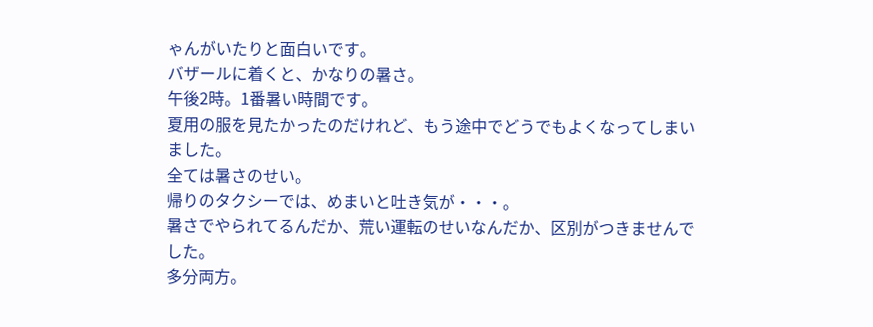ゃんがいたりと面白いです。
バザールに着くと、かなりの暑さ。
午後2時。1番暑い時間です。
夏用の服を見たかったのだけれど、もう途中でどうでもよくなってしまいました。
全ては暑さのせい。
帰りのタクシーでは、めまいと吐き気が・・・。
暑さでやられてるんだか、荒い運転のせいなんだか、区別がつきませんでした。
多分両方。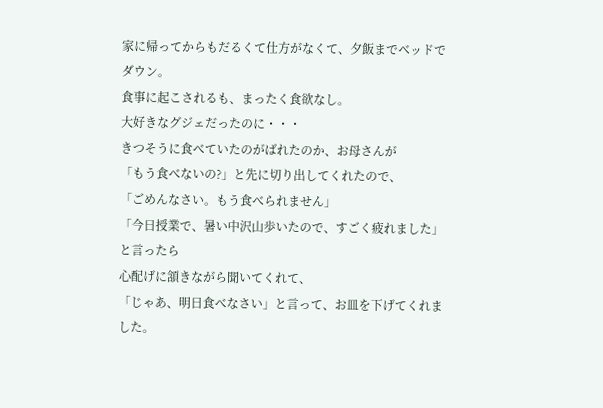家に帰ってからもだるくて仕方がなくて、夕飯までベッドでダウン。
食事に起こされるも、まったく食欲なし。
大好きなグジェだったのに・・・
きつそうに食べていたのがばれたのか、お母さんが
「もう食べないの?」と先に切り出してくれたので、
「ごめんなさい。もう食べられません」
「今日授業で、暑い中沢山歩いたので、すごく疲れました」と言ったら
心配げに頷きながら聞いてくれて、
「じゃあ、明日食べなさい」と言って、お皿を下げてくれました。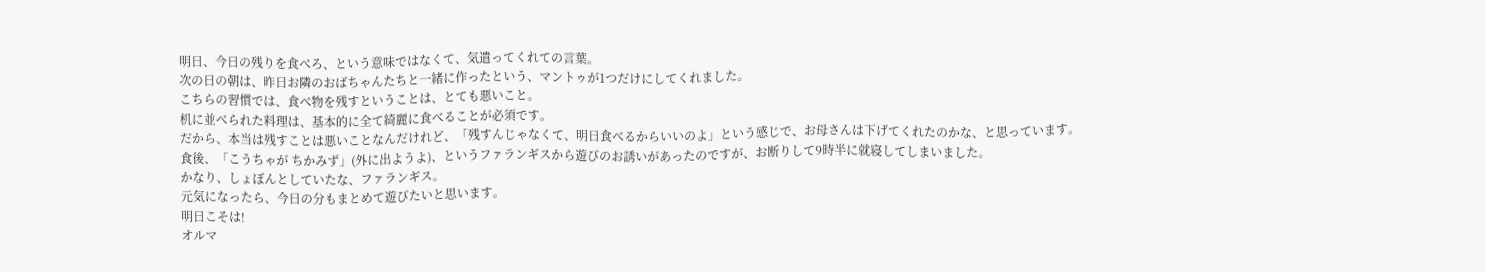明日、今日の残りを食べろ、という意味ではなくて、気遣ってくれての言葉。
次の日の朝は、昨日お隣のおばちゃんたちと一緒に作ったという、マントゥが1つだけにしてくれました。
こちらの習慣では、食べ物を残すということは、とても悪いこと。
机に並べられた料理は、基本的に全て綺麗に食べることが必須です。
だから、本当は残すことは悪いことなんだけれど、「残すんじゃなくて、明日食べるからいいのよ」という感じで、お母さんは下げてくれたのかな、と思っています。
食後、「こうちゃが ちかみず」(外に出ようよ)、というファランギスから遊びのお誘いがあったのですが、お断りして9時半に就寝してしまいました。
かなり、しょぼんとしていたな、ファランギス。
元気になったら、今日の分もまとめて遊びたいと思います。
明日こそは!
オルマ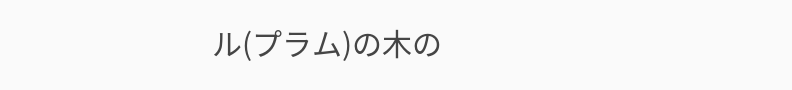ル(プラム)の木の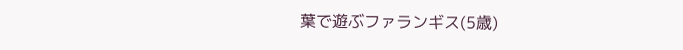葉で遊ぶファランギス(5歳)